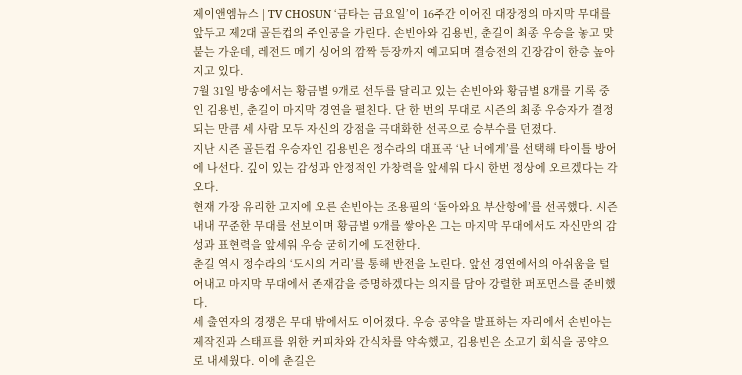제이앤엠뉴스 | TV CHOSUN ‘금타는 금요일’이 16주간 이어진 대장정의 마지막 무대를 앞두고 제2대 골든컵의 주인공을 가린다. 손빈아와 김용빈, 춘길이 최종 우승을 놓고 맞붙는 가운데, 레전드 메기 싱어의 깜짝 등장까지 예고되며 결승전의 긴장감이 한층 높아지고 있다.
7월 31일 방송에서는 황금별 9개로 선두를 달리고 있는 손빈아와 황금별 8개를 기록 중인 김용빈, 춘길이 마지막 경연을 펼친다. 단 한 번의 무대로 시즌의 최종 우승자가 결정되는 만큼 세 사람 모두 자신의 강점을 극대화한 선곡으로 승부수를 던졌다.
지난 시즌 골든컵 우승자인 김용빈은 정수라의 대표곡 ‘난 너에게’를 선택해 타이틀 방어에 나선다. 깊이 있는 감성과 안정적인 가창력을 앞세워 다시 한번 정상에 오르겠다는 각오다.
현재 가장 유리한 고지에 오른 손빈아는 조용필의 ‘돌아와요 부산항에’를 선곡했다. 시즌 내내 꾸준한 무대를 선보이며 황금별 9개를 쌓아온 그는 마지막 무대에서도 자신만의 감성과 표현력을 앞세워 우승 굳히기에 도전한다.
춘길 역시 정수라의 ‘도시의 거리’를 통해 반전을 노린다. 앞선 경연에서의 아쉬움을 털어내고 마지막 무대에서 존재감을 증명하겠다는 의지를 담아 강렬한 퍼포먼스를 준비했다.
세 출연자의 경쟁은 무대 밖에서도 이어졌다. 우승 공약을 발표하는 자리에서 손빈아는 제작진과 스태프를 위한 커피차와 간식차를 약속했고, 김용빈은 소고기 회식을 공약으로 내세웠다. 이에 춘길은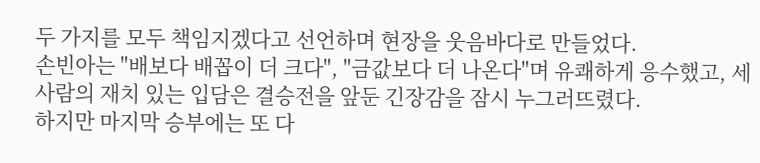두 가지를 모두 책임지겠다고 선언하며 현장을 웃음바다로 만들었다.
손빈아는 "배보다 배꼽이 더 크다", "금값보다 더 나온다"며 유쾌하게 응수했고, 세 사람의 재치 있는 입담은 결승전을 앞둔 긴장감을 잠시 누그러뜨렸다.
하지만 마지막 승부에는 또 다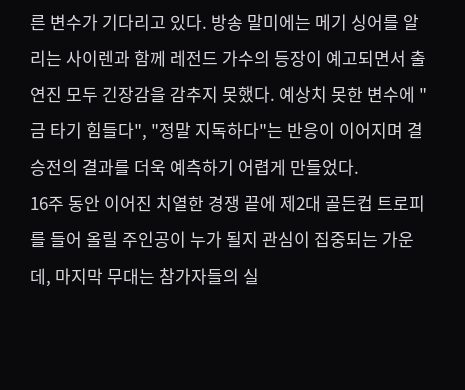른 변수가 기다리고 있다. 방송 말미에는 메기 싱어를 알리는 사이렌과 함께 레전드 가수의 등장이 예고되면서 출연진 모두 긴장감을 감추지 못했다. 예상치 못한 변수에 "금 타기 힘들다", "정말 지독하다"는 반응이 이어지며 결승전의 결과를 더욱 예측하기 어렵게 만들었다.
16주 동안 이어진 치열한 경쟁 끝에 제2대 골든컵 트로피를 들어 올릴 주인공이 누가 될지 관심이 집중되는 가운데, 마지막 무대는 참가자들의 실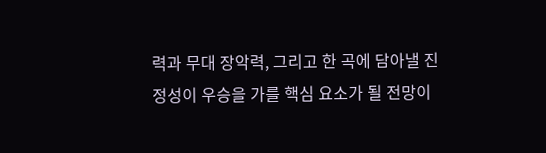력과 무대 장악력, 그리고 한 곡에 담아낼 진정성이 우승을 가를 핵심 요소가 될 전망이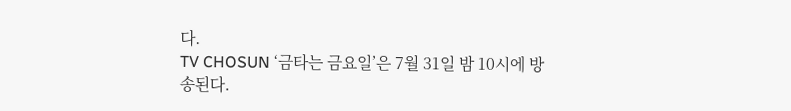다.
TV CHOSUN ‘금타는 금요일’은 7월 31일 밤 10시에 방송된다.